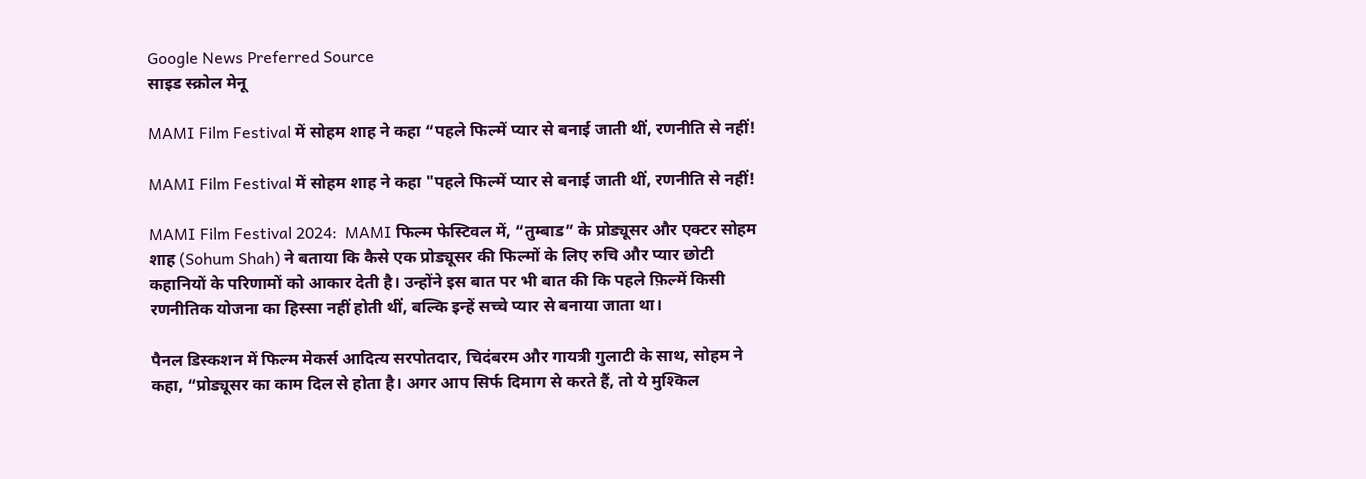Google News Preferred Source
साइड स्क्रोल मेनू

MAMI Film Festival में सोहम शाह ने कहा “पहले फिल्में प्यार से बनाई जाती थीं, रणनीति से नहीं!

MAMI Film Festival में सोहम शाह ने कहा "पहले फिल्में प्यार से बनाई जाती थीं, रणनीति से नहीं!

MAMI Film Festival 2024:  MAMI फिल्म फेस्टिवल में, “तुम्बाड” के प्रोड्यूसर और एक्टर सोहम शाह (Sohum Shah) ने बताया कि कैसे एक प्रोड्यूसर की फिल्मों के लिए रुचि और प्यार छोटी कहानियों के परिणामों को आकार देती है। उन्होंने इस बात पर भी बात की कि पहले फ़िल्में किसी रणनीतिक योजना का हिस्सा नहीं होती थीं, बल्कि इन्हें सच्चे प्यार से बनाया जाता था।

पैनल डिस्कशन में फिल्म मेकर्स आदित्य सरपोतदार, चिदंबरम और गायत्री गुलाटी के साथ, सोहम ने कहा, “प्रोड्यूसर का काम दिल से होता है। अगर आप सिर्फ दिमाग से करते हैं, तो ये मुश्किल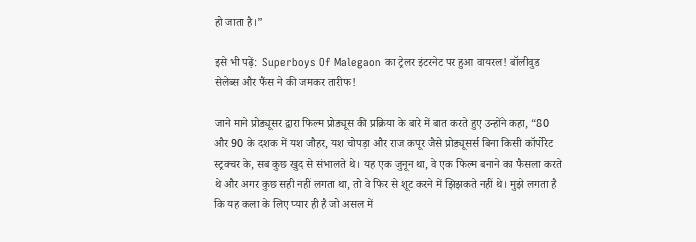हो जाता है।”

इसे भी पढ़ें:  Superboys Of Malegaon का ट्रेलर इंटरनेट पर हुआ वायरल! बॉलीवुड सेलेब्स और फैंस ने की जमकर तारीफ!

जाने माने प्रोड्यूसर द्वारा फिल्म प्रोड्यूस की प्रक्रिया के बारे में बात करते हुए उन्होंने कहा, “80 और 90 के दशक में यश जौहर, यश चोपड़ा और राज कपूर जैसे प्रोड्यूसर्स बिना किसी कॉर्पोरेट स्ट्रक्चर के, सब कुछ खुद से संभालते थे। यह एक जुनून था, वे एक फिल्म बनाने का फैसला करते थे और अगर कुछ सही नहीं लगता था, तो वे फिर से शूट करने में झिझकते नहीं थे। मुझे लगता है कि यह कला के लिए प्यार ही है जो असल में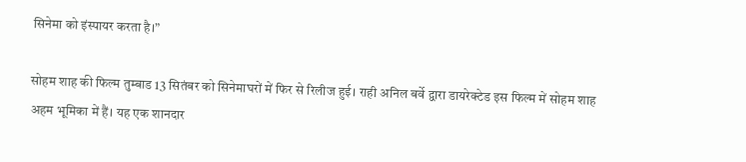सिनेमा को इंस्पायर करता है।”

सोहम शाह की फिल्म तुम्बाड 13 सितंबर को सिनेमाघरों में फिर से रिलीज हुई। राही अनिल बर्वे द्वारा डायरेक्टेड इस फिल्म में सोहम शाह अहम भूमिका में हैं। यह एक शानदार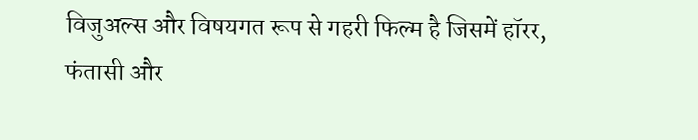विजुअल्स और विषयगत रूप से गहरी फिल्म है जिसमें हॉरर, फंतासी और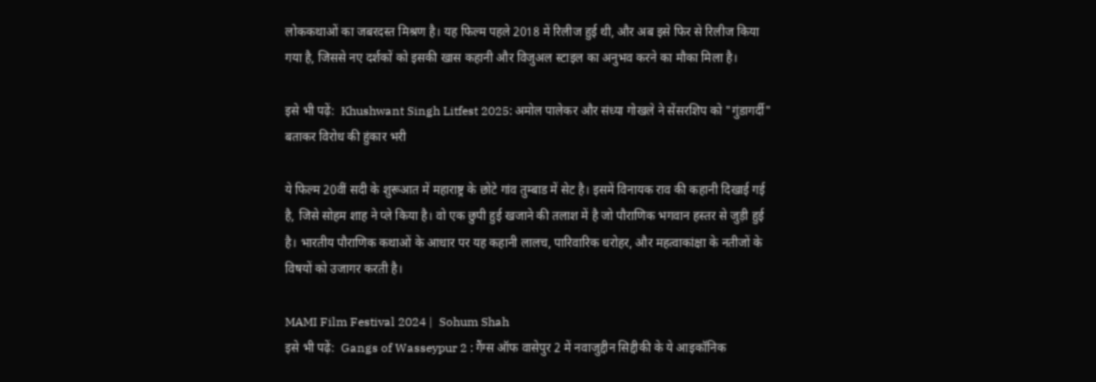लोककथाओं का जबरदस्त मिश्रण है। यह फिल्म पहले 2018 में रिलीज हुई थी, और अब इसे फिर से रिलीज किया गया है, जिससे नए दर्शकों को इसकी खास कहानी और विजुअल स्टाइल का अनुभव करने का मौका मिला है।

इसे भी पढ़ें:  Khushwant Singh Litfest 2025: अमोल पालेकर और संध्या गोखले ने सेंसरशिप को "गुंडागर्दी" बताकर विरोध की हुंकार भरी

ये फिल्म 20वीं सदी के शुरूआत में महाराष्ट्र के छोटे गांव तुम्बाड में सेट है। इसमें विनायक राव की कहानी दिखाई गई है, जिसे सोहम शाह ने प्ले किया है। वो एक छुपी हुई खजाने की तलाश में है जो पौराणिक भगवान हस्तर से जुड़ी हुई है। भारतीय पौराणिक कथाओं के आधार पर यह कहानी लालच, पारिवारिक धरोहर, और महत्वाकांक्षा के नतीजों के विषयों को उजागर करती है।

MAMI Film Festival 2024 |  Sohum Shah
इसे भी पढ़ें:  Gangs of Wasseypur 2 : गैंग्स ऑफ वासेपुर 2 में नवाजुद्दीन सिद्दीकी के ये आइकॉनिक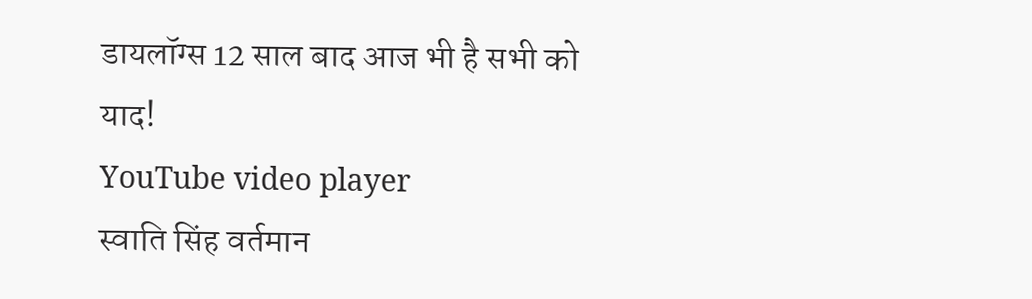डायलॉग्स 12 साल बाद आज भी है सभी को याद!
YouTube video player
स्वाति सिंह वर्तमान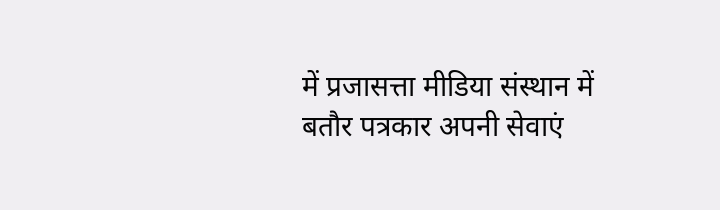में प्रजासत्ता मीडिया संस्थान में बतौर पत्रकार अपनी सेवाएं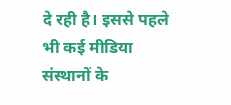दे रही है। इससे पहले भी कई मीडिया संस्थानों के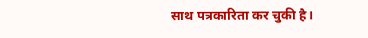साथ पत्रकारिता कर चुकी है।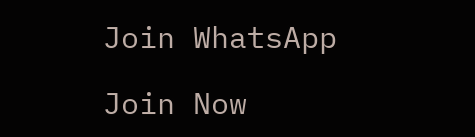Join WhatsApp

Join Now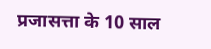प्रजासत्ता के 10 साल